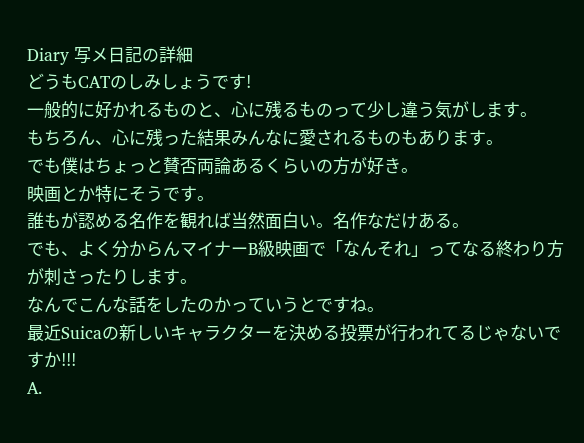Diary 写メ日記の詳細
どうもCATのしみしょうです!
一般的に好かれるものと、心に残るものって少し違う気がします。
もちろん、心に残った結果みんなに愛されるものもあります。
でも僕はちょっと賛否両論あるくらいの方が好き。
映画とか特にそうです。
誰もが認める名作を観れば当然面白い。名作なだけある。
でも、よく分からんマイナーB級映画で「なんそれ」ってなる終わり方が刺さったりします。
なんでこんな話をしたのかっていうとですね。
最近Suicaの新しいキャラクターを決める投票が行われてるじゃないですか!!!
A.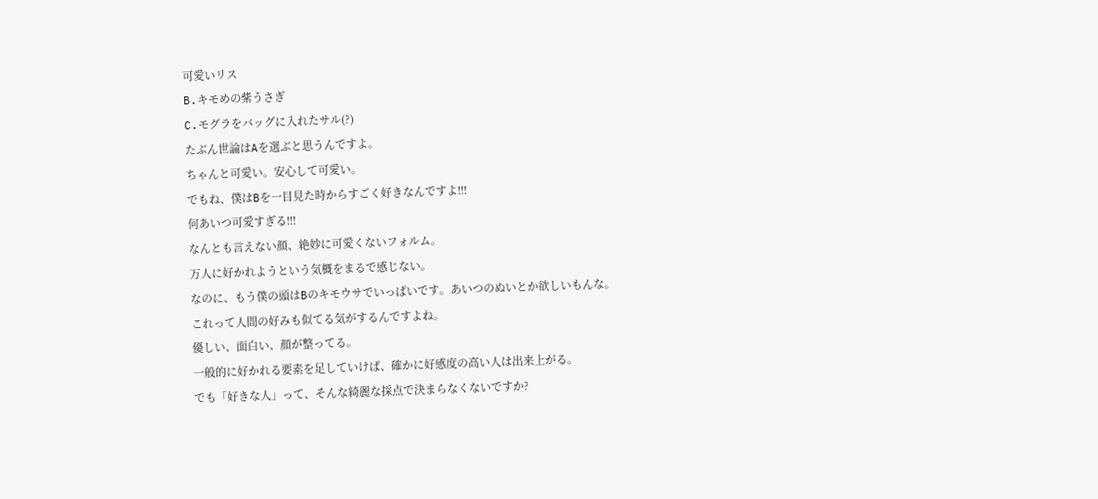可愛いリス
B.キモめの紫うさぎ
C.モグラをバッグに入れたサル(?)
たぶん世論はAを選ぶと思うんですよ。
ちゃんと可愛い。安心して可愛い。
でもね、僕はBを一目見た時からすごく好きなんですよ!!!
何あいつ可愛すぎる!!!
なんとも言えない顔、絶妙に可愛くないフォルム。
万人に好かれようという気概をまるで感じない。
なのに、もう僕の頭はBのキモウサでいっぱいです。あいつのぬいとか欲しいもんな。
これって人間の好みも似てる気がするんですよね。
優しい、面白い、顔が整ってる。
一般的に好かれる要素を足していけば、確かに好感度の高い人は出来上がる。
でも「好きな人」って、そんな綺麗な採点で決まらなくないですか?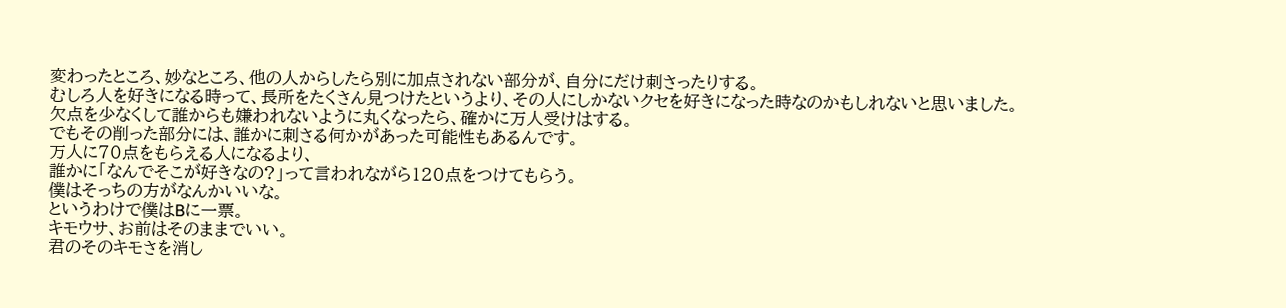変わったところ、妙なところ、他の人からしたら別に加点されない部分が、自分にだけ刺さったりする。
むしろ人を好きになる時って、長所をたくさん見つけたというより、その人にしかないクセを好きになった時なのかもしれないと思いました。
欠点を少なくして誰からも嫌われないように丸くなったら、確かに万人受けはする。
でもその削った部分には、誰かに刺さる何かがあった可能性もあるんです。
万人に70点をもらえる人になるより、
誰かに「なんでそこが好きなの?」って言われながら120点をつけてもらう。
僕はそっちの方がなんかいいな。
というわけで僕はBに一票。
キモウサ、お前はそのままでいい。
君のそのキモさを消し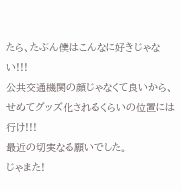たら、たぶん僕はこんなに好きじゃない!!!
公共交通機関の顔じゃなくて良いから、せめてグッズ化されるくらいの位置には行け!!!
最近の切実なる願いでした。
じゃまた!